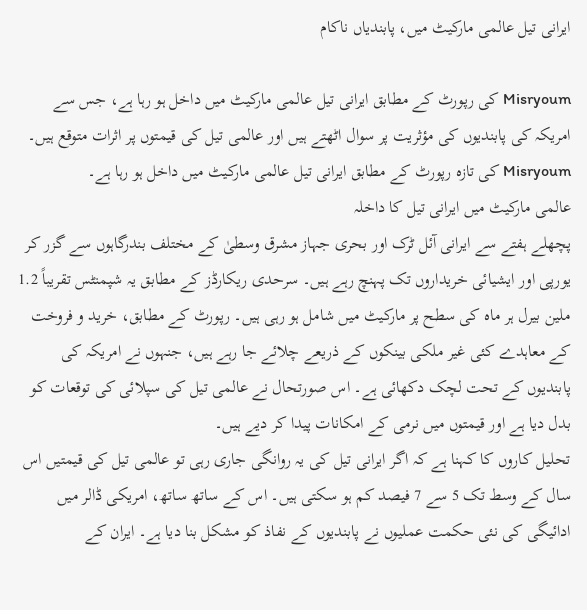ایرانی تیل عالمی مارکیٹ میں، پابندیاں ناکام

Misryoum کی رپورٹ کے مطابق ایرانی تیل عالمی مارکیٹ میں داخل ہو رہا ہے، جس سے امریکہ کی پابندیوں کی مؤثریت پر سوال اٹھتے ہیں اور عالمی تیل کی قیمتوں پر اثرات متوقع ہیں۔
Misryoum کی تازہ رپورٹ کے مطابق ایرانی تیل عالمی مارکیٹ میں داخل ہو رہا ہے۔
عالمی مارکیٹ میں ایرانی تیل کا داخلہ
پچھلے ہفتے سے ایرانی آئل ٹرک اور بحری جہاز مشرق وسطیٰ کے مختلف بندرگاہوں سے گزر کر یورپی اور ایشیائی خریداروں تک پہنچ رہے ہیں۔ سرحدی ریکارڈز کے مطابق یہ شپمنٹس تقریباً 1.2 ملین بیرل ہر ماہ کی سطح پر مارکیٹ میں شامل ہو رہی ہیں۔ رپورٹ کے مطابق، خرید و فروخت کے معاہدے کئی غیر ملکی بینکوں کے ذریعے چلائے جا رہے ہیں، جنہوں نے امریکہ کی پابندیوں کے تحت لچک دکھائی ہے۔ اس صورتحال نے عالمی تیل کی سپلائی کی توقعات کو بدل دیا ہے اور قیمتوں میں نرمی کے امکانات پیدا کر دیے ہیں۔
تحلیل کاروں کا کہنا ہے کہ اگر ایرانی تیل کی یہ روانگی جاری رہی تو عالمی تیل کی قیمتیں اس سال کے وسط تک 5 سے 7 فیصد کم ہو سکتی ہیں۔ اس کے ساتھ ساتھ، امریکی ڈالر میں ادائیگی کی نئی حکمت عملیوں نے پابندیوں کے نفاذ کو مشکل بنا دیا ہے۔ ایران کے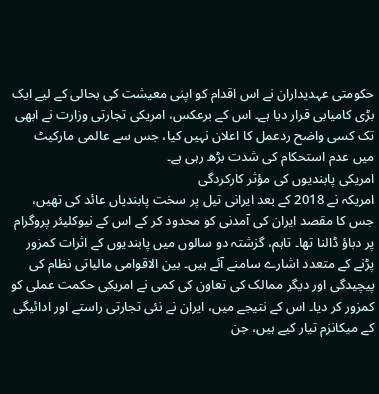حکومتی عہدیداران نے اس اقدام کو اپنی معیشت کی بحالی کے لیے ایک بڑی کامیابی قرار دیا ہے۔ اس کے برعکس، امریکی تجارتی وزارت نے ابھی تک کسی واضح ردعمل کا اعلان نہیں کیا، جس سے عالمی مارکیٹ میں عدم استحکام کی شدت بڑھ رہی ہے۔
امریکی پابندیوں کی مؤثر کارکردگی
امریکہ نے 2018 کے بعد ایرانی تیل پر سخت پابندیاں عائد کی تھیں، جس کا مقصد ایران کی آمدنی کو محدود کر کے اس کے نیوکلیئر پروگرام پر دباؤ ڈالنا تھا۔ تاہم، گزشتہ دو سالوں میں پابندیوں کے اثرات کمزور پڑنے کے متعدد اشارے سامنے آئے ہیں۔ بین الاقوامی مالیاتی نظام کی پیچیدگی اور دیگر ممالک کی تعاون کی کمی نے امریکی حکمت عملی کو کمزور کر دیا۔ اس کے نتیجے میں، ایران نے نئی تجارتی راستے اور ادائیگی کے میکانزم تیار کیے ہیں، جن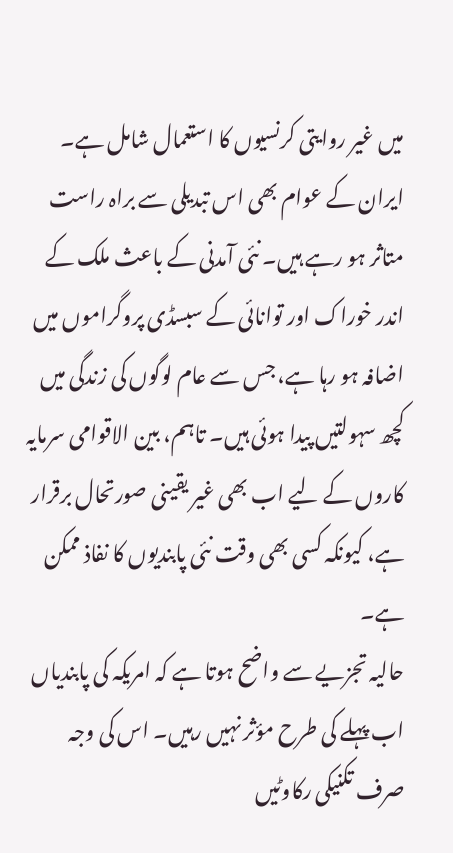میں غیر روایتی کرنسیوں کا استعمال شامل ہے۔
ایران کے عوام بھی اس تبدیلی سے براہ راست متاثر ہو رہے ہیں۔ نئی آمدنی کے باعث ملک کے اندر خوراک اور توانائی کے سبسڈی پروگراموں میں اضافہ ہو رہا ہے، جس سے عام لوگوں کی زندگی میں کچھ سہولتیں پیدا ہوئی ہیں۔ تاہم، بین الاقوامی سرمایہ کاروں کے لیے اب بھی غیر یقینی صورتحال برقرار ہے، کیونکہ کسی بھی وقت نئی پابندیوں کا نفاذ ممکن ہے۔
حالیہ تجزیے سے واضح ہوتا ہے کہ امریکہ کی پابندیاں اب پہلے کی طرح مؤثر نہیں رہیں۔ اس کی وجہ صرف تکنیکی رکاوٹیں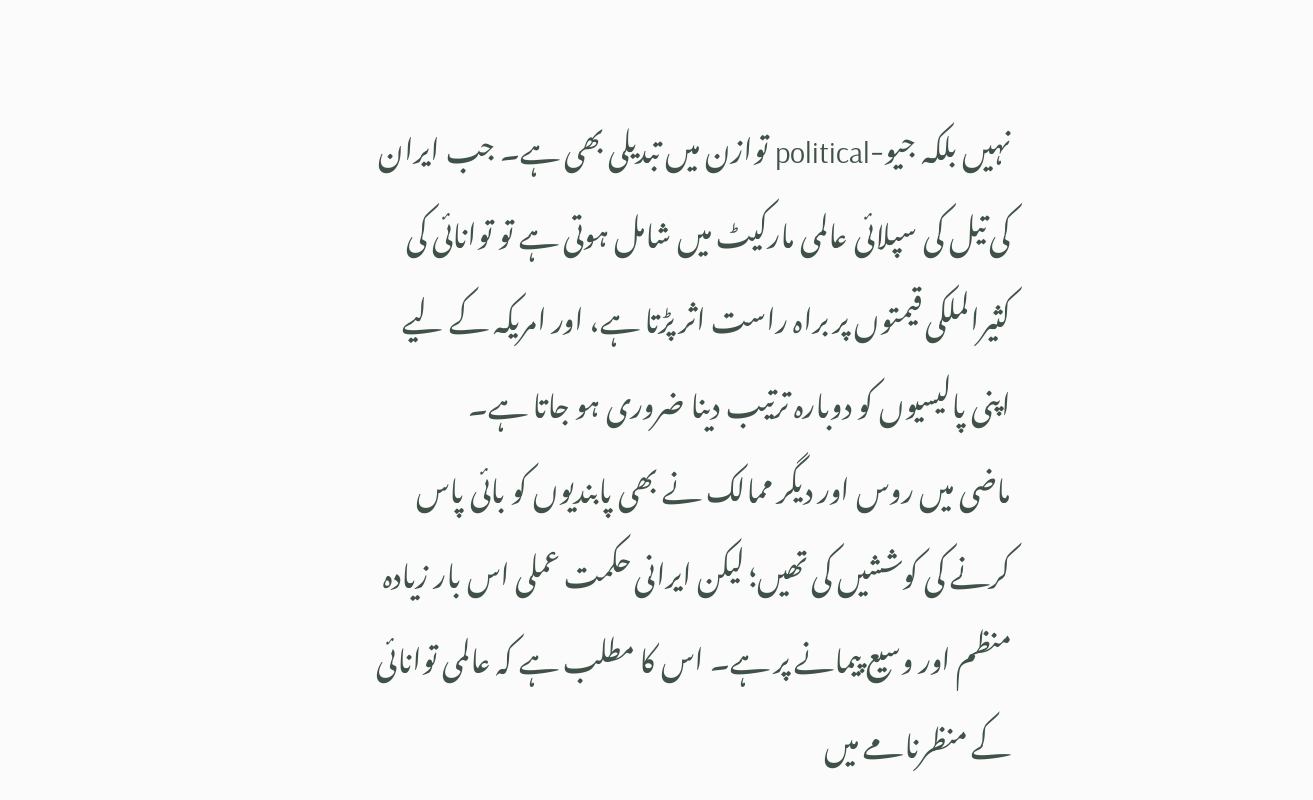نہیں بلکہ جیو-political توازن میں تبدیلی بھی ہے۔ جب ایران کی تیل کی سپلائی عالمی مارکیٹ میں شامل ہوتی ہے تو توانائی کی کثیرالملکی قیمتوں پر براہ راست اثر پڑتا ہے، اور امریکہ کے لیے اپنی پالیسیوں کو دوبارہ ترتیب دینا ضروری ہو جاتا ہے۔
ماضی میں روس اور دیگر ممالک نے بھی پابندیوں کو بائی پاس کرنے کی کوششیں کی تھیں؛ لیکن ایرانی حکمت عملی اس بار زیادہ منظم اور وسیع پیمانے پر ہے۔ اس کا مطلب ہے کہ عالمی توانائی کے منظرنامے میں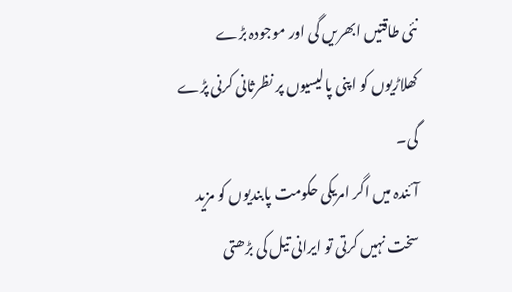نئی طاقتیں ابھریں گی اور موجودہ بڑے کھلاڑیوں کو اپنی پالیسیوں پر نظرثانی کرنی پڑے گی۔
آئندہ میں اگر امریکی حکومت پابندیوں کو مزید سخت نہیں کرتی تو ایرانی تیل کی بڑھتی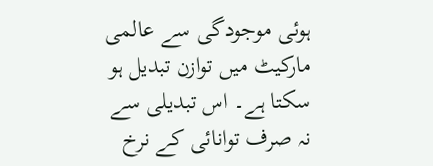ہوئی موجودگی سے عالمی مارکیٹ میں توازن تبدیل ہو سکتا ہے۔ اس تبدیلی سے نہ صرف توانائی کے نرخ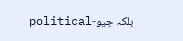بلکہ جیو-political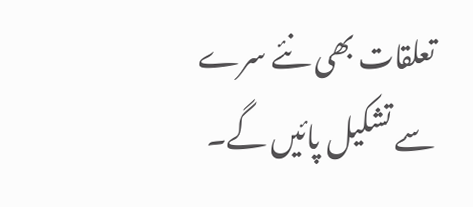تعلقات بھی نئے سرے سے تشکیل پائیں گے۔